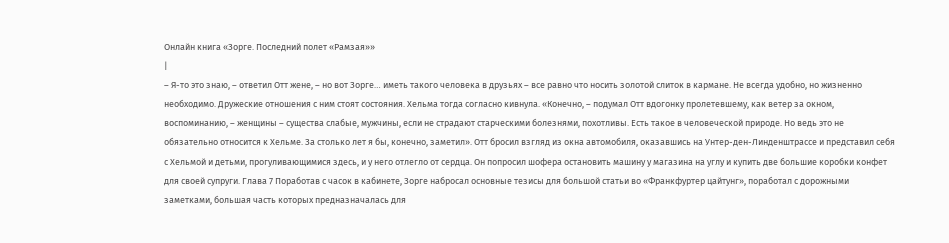Онлайн книга «Зорге. Последний полет «Рамзая»»
|
– Я-то это знаю, – ответил Отт жене, – но вот Зорге… иметь такого человека в друзьях – все равно что носить золотой слиток в кармане. Не всегда удобно, но жизненно необходимо. Дружеские отношения с ним стоят состояния. Хельма тогда согласно кивнула. «Конечно, – подумал Отт вдогонку пролетевшему, как ветер за окном, воспоминанию, – женщины – существа слабые, мужчины, если не страдают старческими болезнями, похотливы. Есть такое в человеческой природе. Но ведь это не обязательно относится к Хельме. За столько лет я бы, конечно, заметил». Отт бросил взгляд из окна автомобиля, оказавшись на Унтер-ден-Линденштрассе и представил себя с Хельмой и детьми, прогуливающимися здесь, и у него отлегло от сердца. Он попросил шофера остановить машину у магазина на углу и купить две большие коробки конфет для своей супруги. Глава 7 Поработав с часок в кабинете, Зорге набросал основные тезисы для большой статьи во «Франкфуртер цайтунг», поработал с дорожными заметками, большая часть которых предназначалась для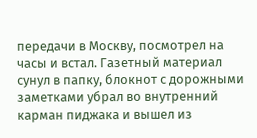передачи в Москву, посмотрел на часы и встал. Газетный материал сунул в папку, блокнот с дорожными заметками убрал во внутренний карман пиджака и вышел из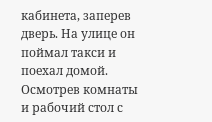кабинета, заперев дверь. На улице он поймал такси и поехал домой. Осмотрев комнаты и рабочий стол с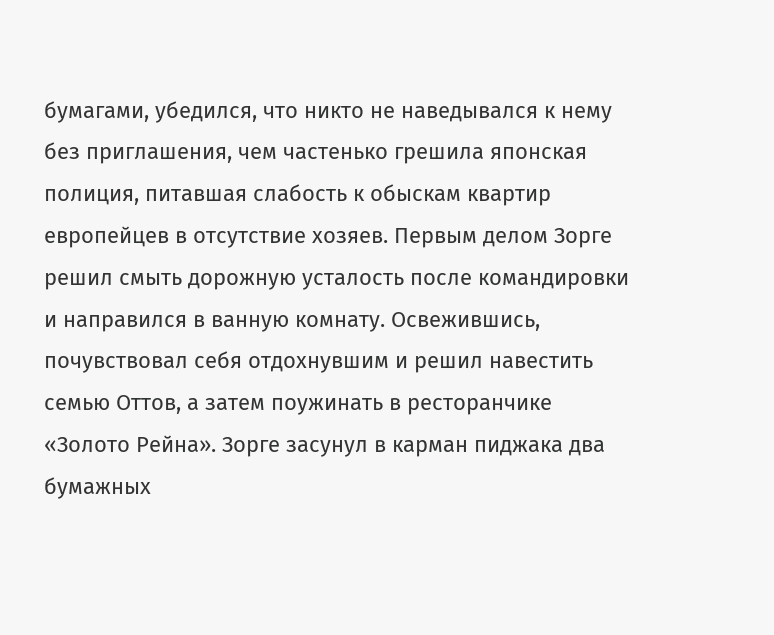бумагами, убедился, что никто не наведывался к нему без приглашения, чем частенько грешила японская полиция, питавшая слабость к обыскам квартир европейцев в отсутствие хозяев. Первым делом Зорге решил смыть дорожную усталость после командировки и направился в ванную комнату. Освежившись, почувствовал себя отдохнувшим и решил навестить семью Оттов, а затем поужинать в ресторанчике «Золото Рейна». Зорге засунул в карман пиджака два бумажных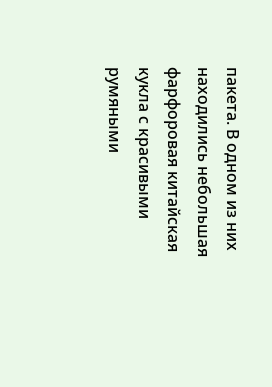пакета. В одном из них находились небольшая фарфоровая китайская кукла с красивыми румяными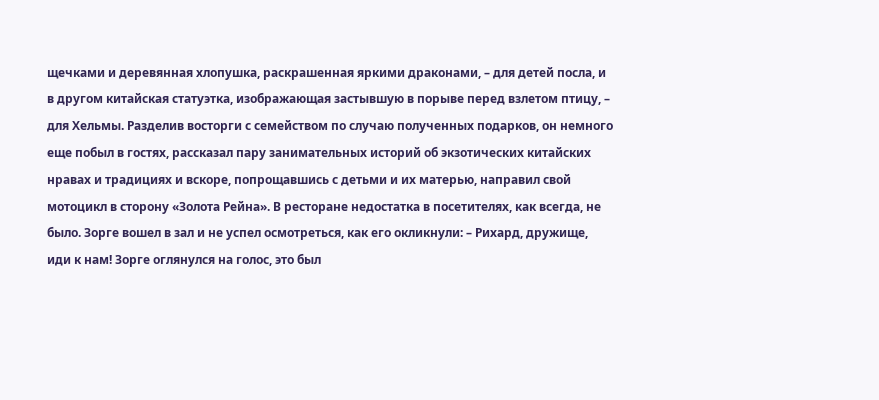щечками и деревянная хлопушка, раскрашенная яркими драконами, – для детей посла, и в другом китайская статуэтка, изображающая застывшую в порыве перед взлетом птицу, – для Хельмы. Разделив восторги с семейством по случаю полученных подарков, он немного еще побыл в гостях, рассказал пару занимательных историй об экзотических китайских нравах и традициях и вскоре, попрощавшись с детьми и их матерью, направил свой мотоцикл в сторону «Золота Рейна». В ресторане недостатка в посетителях, как всегда, не было. Зорге вошел в зал и не успел осмотреться, как его окликнули: – Рихард, дружище, иди к нам! Зорге оглянулся на голос, это был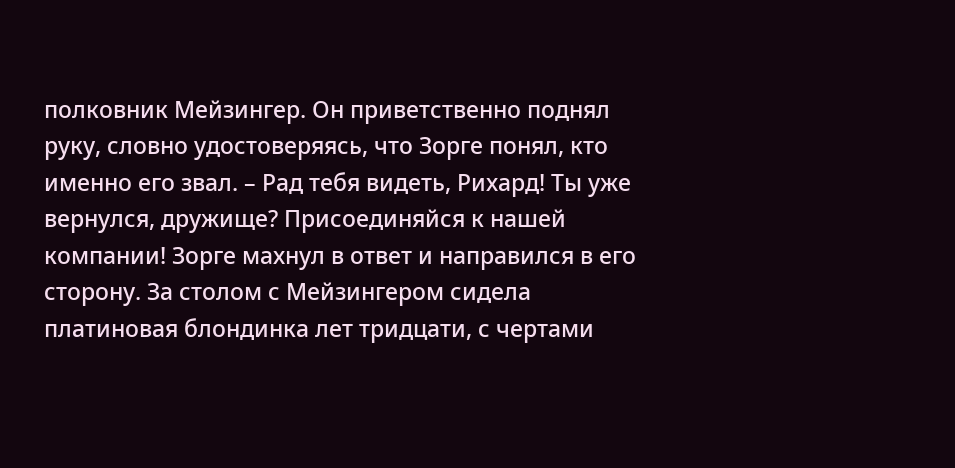полковник Мейзингер. Он приветственно поднял руку, словно удостоверяясь, что Зорге понял, кто именно его звал. – Рад тебя видеть, Рихард! Ты уже вернулся, дружище? Присоединяйся к нашей компании! Зорге махнул в ответ и направился в его сторону. За столом с Мейзингером сидела платиновая блондинка лет тридцати, с чертами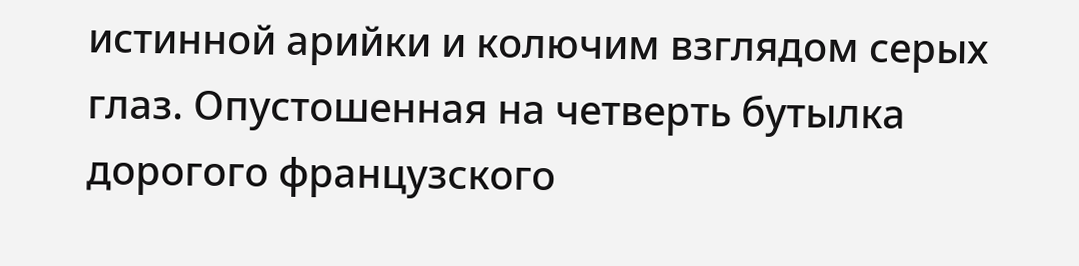истинной арийки и колючим взглядом серых глаз. Опустошенная на четверть бутылка дорогого французского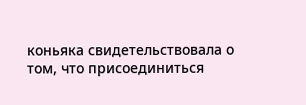коньяка свидетельствовала о том, что присоединиться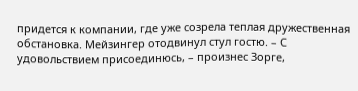придется к компании, где уже созрела теплая дружественная обстановка. Мейзингер отодвинул стул гостю. – С удовольствием присоединюсь, – произнес Зорге,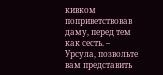кивком поприветствовав даму, перед тем как сесть. – Урсула, позвольте вам представить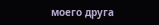моего друга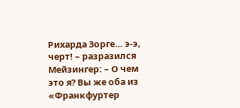Рихарда Зорге… э-э, черт! – разразился Мейзингер: – О чем это я? Вы же оба из «Франкфуртер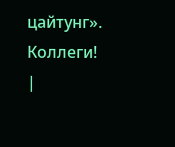цайтунг». Коллеги! |